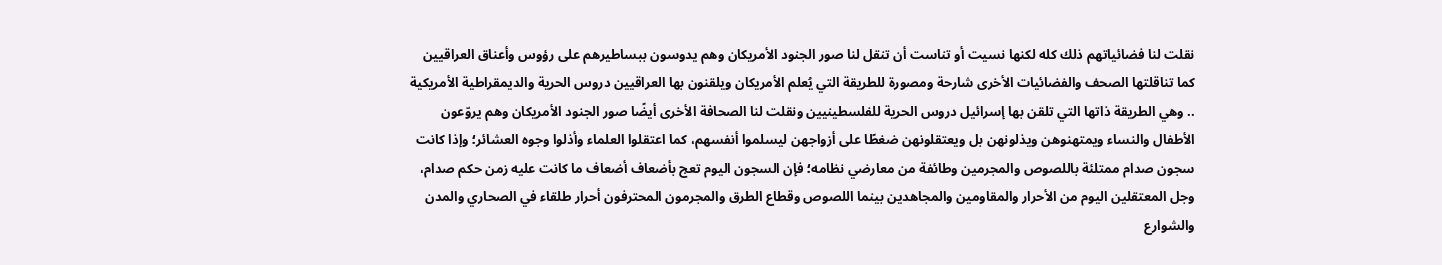نقلت لنا فضائياتهم ذلك كله لكنها نسيت أو تناست أن تنقل لنا صور الجنود الأمريكان وهم يدوسون ببساطيرهم على رؤوس وأعناق العراقيين كما تناقلتها الصحف والفضائيات الأخرى شارحة ومصورة للطريقة التي يُعلم الأمريكان ويلقنون بها العراقيين دروس الحرية والديمقراطية الأمريكية .. وهي الطريقة ذاتها التي تلقن بها إسرائيل دروس الحرية للفلسطينيين ونقلت لنا الصحافة الأخرى أيضًا صور الجنود الأمريكان وهم يروّعون الأطفال والنساء ويمتهنوهن ويذلونهن بل ويعتقلونهن ضغطًا على أزواجهن ليسلموا أنفسهم، كما اعتقلوا العلماء وأذلوا وجوه العشائر؛ وإذا كانت سجون صدام ممتلئة باللصوص والمجرمين وطائفة من معارضي نظامه؛ فإن السجون اليوم تعج بأضعاف أضعاف ما كانت عليه زمن حكم صدام، وجل المعتقلين اليوم من الأحرار والمقاومين والمجاهدين بينما اللصوص وقطاع الطرق والمجرمون المحترفون أحرار طلقاء في الصحاري والمدن والشوارع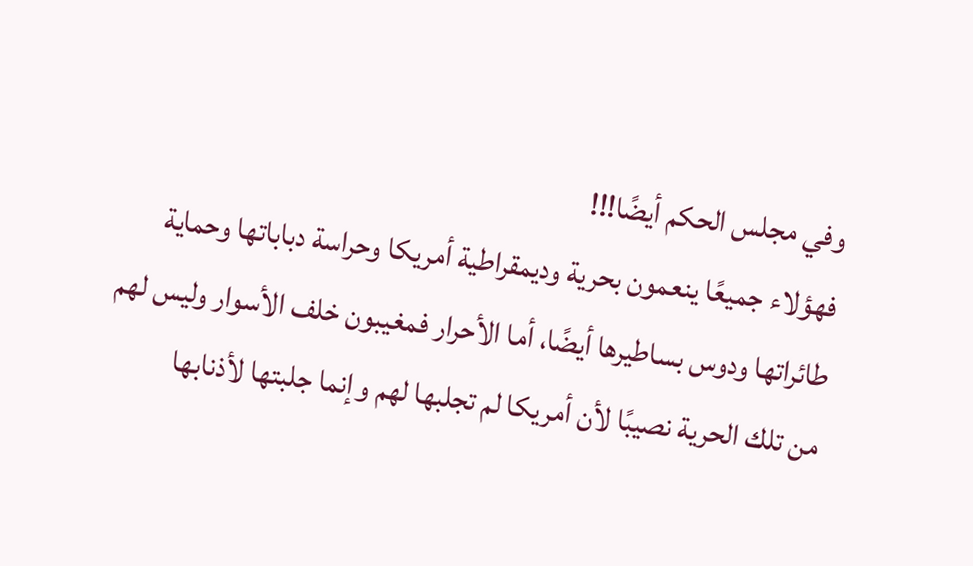وفي مجلس الحكم أيضًا!!!
فهؤلاء جميعًا ينعمون بحرية وديمقراطية أمريكا وحراسة دباباتها وحماية طائراتها ودوس بساطيرها أيضًا، أما الأحرار فمغيبون خلف الأسوار وليس لهم من تلك الحرية نصيبًا لأن أمريكا لم تجلبها لهم وإنما جلبتها لأذنابها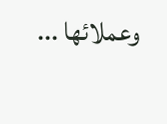وعملائها ...